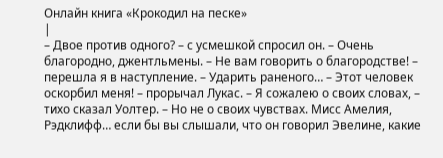Онлайн книга «Крокодил на песке»
|
– Двое против одного? – с усмешкой спросил он. – Очень благородно, джентльмены. – Не вам говорить о благородстве! – перешла я в наступление. – Ударить раненого… – Этот человек оскорбил меня! – прорычал Лукас. – Я сожалею о своих словах, – тихо сказал Уолтер. – Но не о своих чувствах. Мисс Амелия, Рэдклифф… если бы вы слышали, что он говорил Эвелине, какие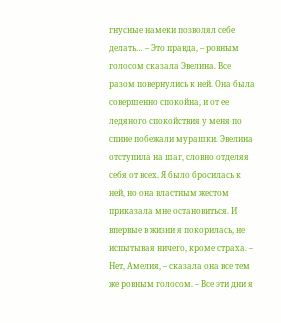гнусные намеки позволял себе делать… – Это правда, – ровным голосом сказала Эвелина. Все разом повернулись к ней. Она была совершенно спокойна, и от ее ледяного спокойствия у меня по спине побежали мурашки. Эвелина отступила на шаг, словно отделяя себя от всех. Я было бросилась к ней, но она властным жестом приказала мне остановиться. И впервые в жизни я покорилась, не испытывая ничего, кроме страха. – Нет, Амелия, – сказала она все тем же ровным голосом. – Все эти дни я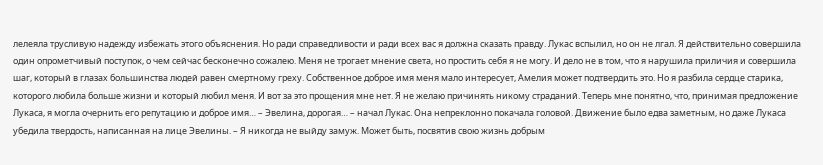лелеяла трусливую надежду избежать этого объяснения. Но ради справедливости и ради всех вас я должна сказать правду. Лукас вспылил, но он не лгал. Я действительно совершила один опрометчивый поступок, о чем сейчас бесконечно сожалею. Меня не трогает мнение света, но простить себя я не могу. И дело не в том, что я нарушила приличия и совершила шаг, который в глазах большинства людей равен смертному греху. Собственное доброе имя меня мало интересует, Амелия может подтвердить это. Но я разбила сердце старика, которого любила больше жизни и который любил меня. И вот за это прощения мне нет. Я не желаю причинять никому страданий. Теперь мне понятно, что, принимая предложение Лукаса, я могла очернить его репутацию и доброе имя… – Эвелина, дорогая… – начал Лукас. Она непреклонно покачала головой. Движение было едва заметным, но даже Лукаса убедила твердость, написанная на лице Эвелины. – Я никогда не выйду замуж. Может быть, посвятив свою жизнь добрым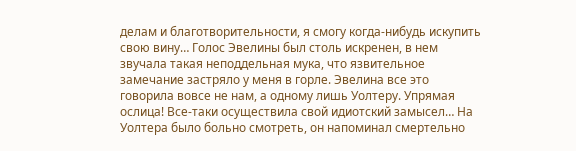делам и благотворительности, я смогу когда-нибудь искупить свою вину… Голос Эвелины был столь искренен, в нем звучала такая неподдельная мука, что язвительное замечание застряло у меня в горле. Эвелина все это говорила вовсе не нам, а одному лишь Уолтеру. Упрямая ослица! Все-таки осуществила свой идиотский замысел… На Уолтера было больно смотреть, он напоминал смертельно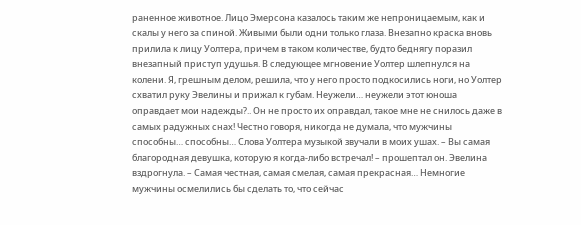раненное животное. Лицо Эмерсона казалось таким же непроницаемым, как и скалы у него за спиной. Живыми были одни только глаза. Внезапно краска вновь прилила к лицу Уолтера, причем в таком количестве, будто беднягу поразил внезапный приступ удушья. В следующее мгновение Уолтер шлепнулся на колени. Я, грешным делом, решила, что у него просто подкосились ноги, но Уолтер схватил руку Эвелины и прижал к губам. Неужели… неужели этот юноша оправдает мои надежды?.. Он не просто их оправдал, такое мне не снилось даже в самых радужных снах! Честно говоря, никогда не думала, что мужчины способны… способны… Слова Уолтера музыкой звучали в моих ушах. – Вы самая благородная девушка, которую я когда-либо встречал! – прошептал он. Эвелина вздрогнула. – Самая честная, самая смелая, самая прекрасная… Немногие мужчины осмелились бы сделать то, что сейчас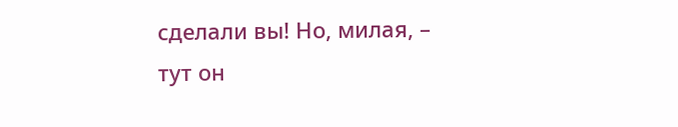сделали вы! Но, милая, – тут он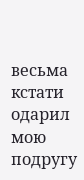весьма кстати одарил мою подругу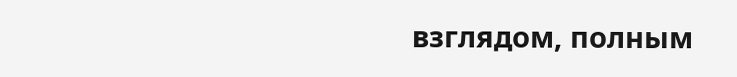взглядом, полным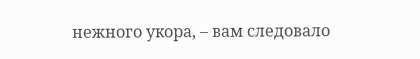нежного укора, – вам следовало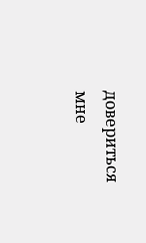довериться мне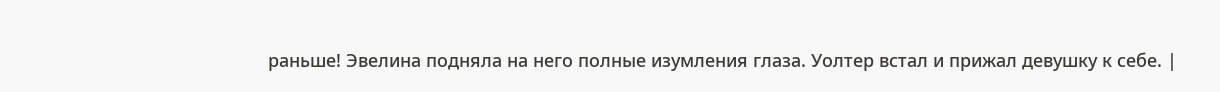раньше! Эвелина подняла на него полные изумления глаза. Уолтер встал и прижал девушку к себе. |